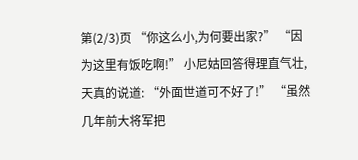第(2/3)页 “你这么小,为何要出家?” “因为这里有饭吃啊!” 小尼姑回答得理直气壮,天真的说道: “外面世道可不好了!” “虽然几年前大将军把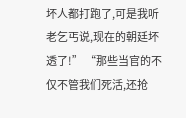坏人都打跑了,可是我听老乞丐说,现在的朝廷坏透了!” “那些当官的不仅不管我们死活,还抢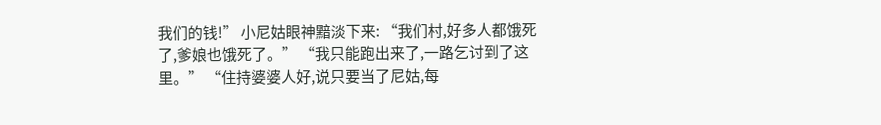我们的钱!” 小尼姑眼神黯淡下来: “我们村,好多人都饿死了,爹娘也饿死了。” “我只能跑出来了,一路乞讨到了这里。” “住持婆婆人好,说只要当了尼姑,每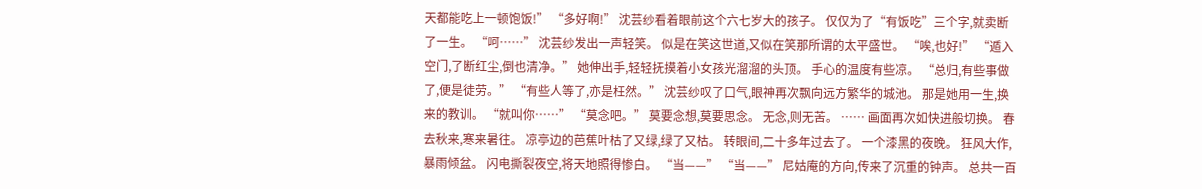天都能吃上一顿饱饭!” “多好啊!” 沈芸纱看着眼前这个六七岁大的孩子。 仅仅为了“有饭吃”三个字,就卖断了一生。 “呵……” 沈芸纱发出一声轻笑。 似是在笑这世道,又似在笑那所谓的太平盛世。 “唉,也好!” “遁入空门,了断红尘,倒也清净。” 她伸出手,轻轻抚摸着小女孩光溜溜的头顶。 手心的温度有些凉。 “总归,有些事做了,便是徒劳。” “有些人等了,亦是枉然。” 沈芸纱叹了口气,眼神再次飘向远方繁华的城池。 那是她用一生,换来的教训。 “就叫你……” “莫念吧。” 莫要念想,莫要思念。 无念,则无苦。 …… 画面再次如快进般切换。 春去秋来,寒来暑往。 凉亭边的芭蕉叶枯了又绿,绿了又枯。 转眼间,二十多年过去了。 一个漆黑的夜晚。 狂风大作,暴雨倾盆。 闪电撕裂夜空,将天地照得惨白。 “当——” “当——” 尼姑庵的方向,传来了沉重的钟声。 总共一百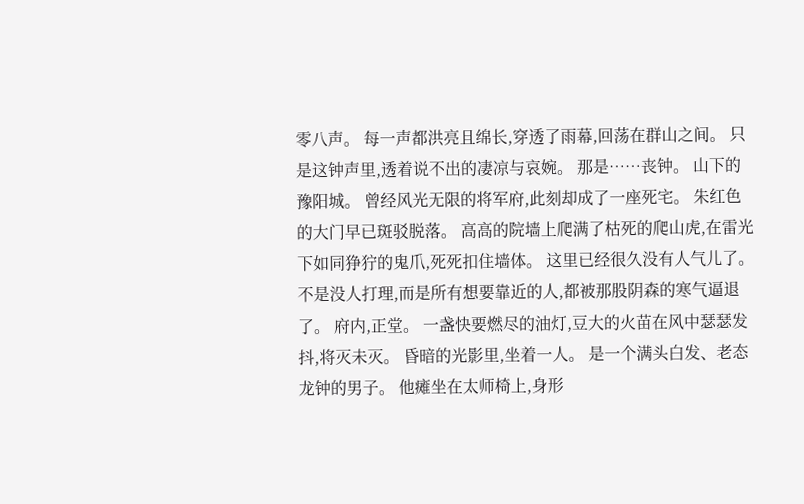零八声。 每一声都洪亮且绵长,穿透了雨幕,回荡在群山之间。 只是这钟声里,透着说不出的凄凉与哀婉。 那是……丧钟。 山下的豫阳城。 曾经风光无限的将军府,此刻却成了一座死宅。 朱红色的大门早已斑驳脱落。 高高的院墙上爬满了枯死的爬山虎,在雷光下如同狰狞的鬼爪,死死扣住墙体。 这里已经很久没有人气儿了。 不是没人打理,而是所有想要靠近的人,都被那股阴森的寒气逼退了。 府内,正堂。 一盏快要燃尽的油灯,豆大的火苗在风中瑟瑟发抖,将灭未灭。 昏暗的光影里,坐着一人。 是一个满头白发、老态龙钟的男子。 他瘫坐在太师椅上,身形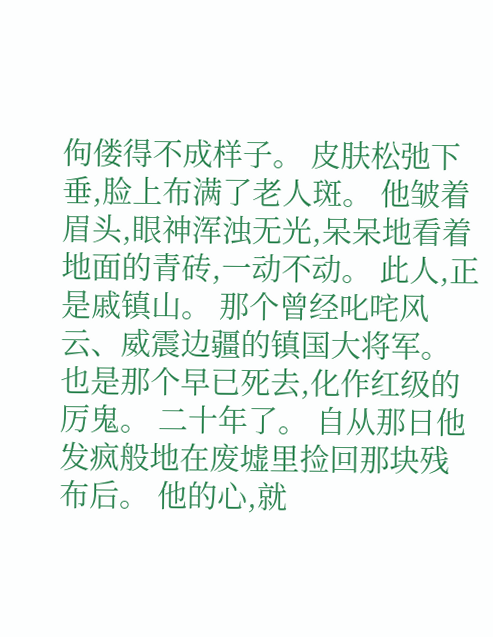佝偻得不成样子。 皮肤松弛下垂,脸上布满了老人斑。 他皱着眉头,眼神浑浊无光,呆呆地看着地面的青砖,一动不动。 此人,正是戚镇山。 那个曾经叱咤风云、威震边疆的镇国大将军。 也是那个早已死去,化作红级的厉鬼。 二十年了。 自从那日他发疯般地在废墟里捡回那块残布后。 他的心,就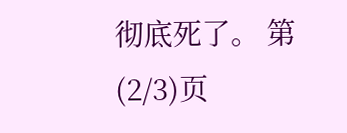彻底死了。 第(2/3)页